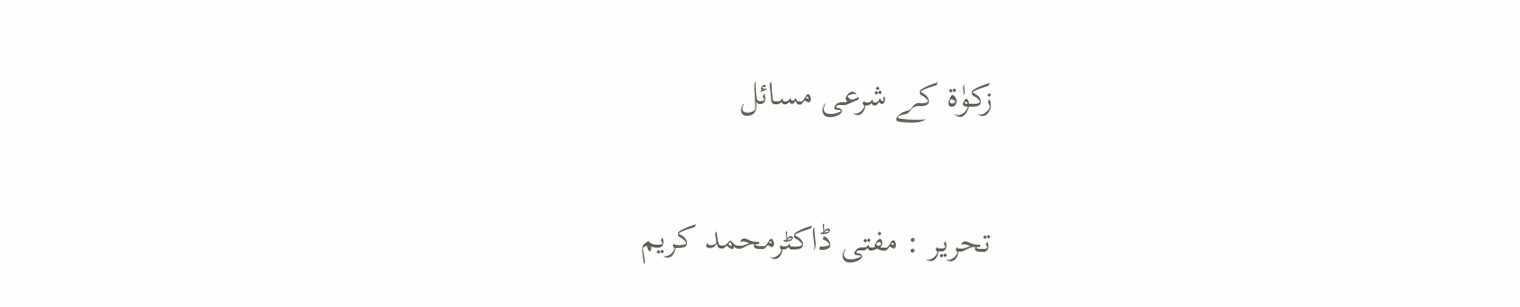زکوٰۃ کے شرعی مسائل

تحریر : مفتی ڈاکٹرمحمد کریم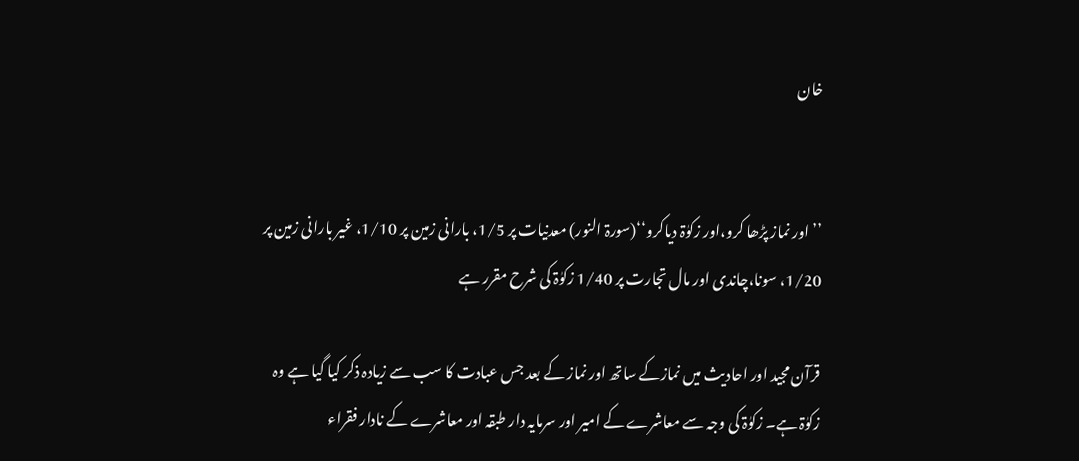خان


’’اور نماز پڑھا کرو،اور زکوٰۃ دیاکرو‘‘(سورۃ النور) معدنیات پر 1/5، بارانی زمین پر 1/10، غیر بارانی زمین پر 1/20، سونا،چاندی اور مال تجارت پر 1/40 زکوٰۃ کی شرح مقرر ہے

قرآن مجید اور احادیث میں نمازکے ساتھ اور نماز کے بعد جس عبادت کا سب سے زیادہ ذکر کیا گیا ہے وہ زکوٰۃ ہے۔ زکوٰۃ کی وجہ سے معاشرے کے امیر اور سرمایہ دار طبقہ اور معاشرے کے نادار فقراء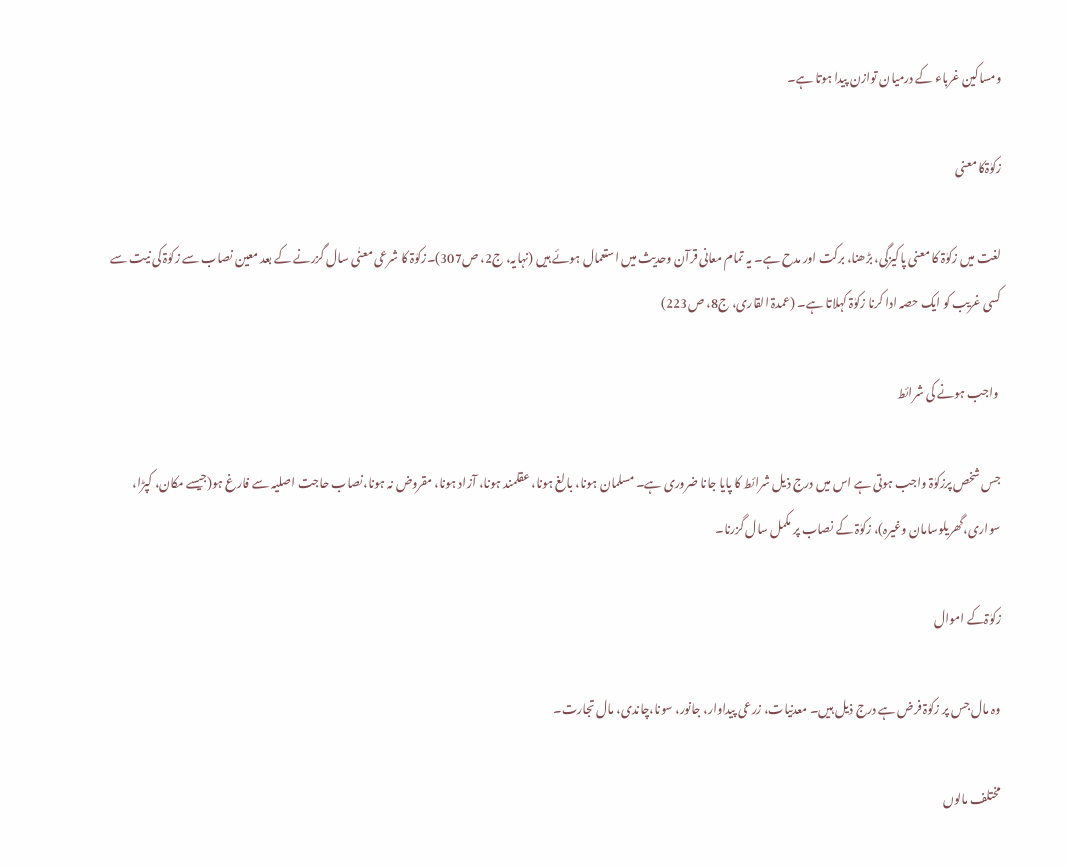ومساکین غرباء کے درمیان توازن پیدا ہوتا ہے۔

زکوٰۃکا معنی

لغت میں زکوٰۃ کا معنی پاکیزگی، بڑھنا، برکت اور مدح ہے۔ یہ تمام معانی قرآن وحدیث میں استعمال ہوئے ہیں (نہایہ، ج2، ص307)۔زکوٰۃ کا شرعی معنٰی سال گزرنے کے بعد معین نصاب سے زکوٰۃ کی نیت سے کسی غریب کو ایک حصہ ادا کرنا زکوٰۃ کہلاتا ہے۔ (عمدۃ القاری، ج8، ص223)

 واجب ہونے کی شرائط

جس شخص پرزکوٰۃ واجب ہوتی ہے اس میں درج ذیل شرائط کا پایا جانا ضروری ہے۔ مسلمان ہونا، بالغ ہونا، عقلمند ہونا، آزاد ہونا، مقروض نہ ہونا،نصاب حاجت اصلیہ سے فارغ ہو(جیسے مکان، کپڑا، سواری،گھریلوسامان وغیرہ)، زکوٰۃ کے نصاب پر مکمل سال گزرنا۔

زکوٰۃکے اموال

وہ مال جس پر زکوٰۃ فرض ہے درج ذیل ہیں۔ معدنیات، زرعی پیداوار، جانور، سونا،چاندی، مال تجارت۔

مختلف مالوں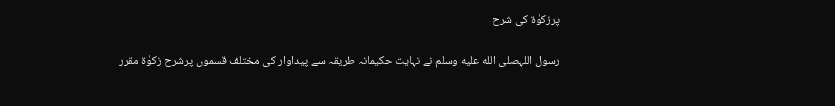پرزکوٰۃ کی شرح

رسول اللہصلى الله عليه وسلم نے نہایت حکیمانہ طریقہ سے پیداوار کی مختلف قسموں پرشرح زکوٰۃ مقرر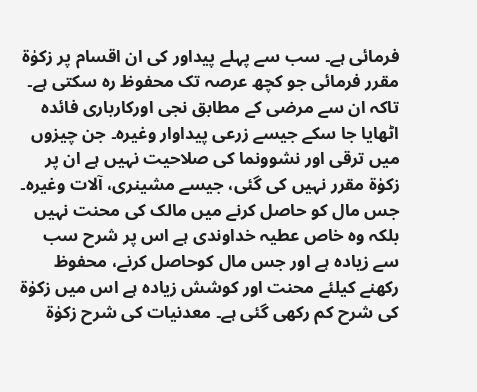فرمائی ہے۔ سب سے پہلے پیداور کی ان اقسام پر زکوٰۃ مقرر فرمائی جو کچھ عرصہ تک محفوظ رہ سکتی ہے۔ تاکہ ان سے مرضی کے مطابق نجی اورکارباری فائدہ اٹھایا جا سکے جیسے زرعی پیداوار وغیرہ۔ جن چیزوں میں ترقی اور نشوونما کی صلاحیت نہیں ہے ان پر زکوٰۃ مقرر نہیں کی گئی، جیسے مشینری، آلات وغیرہ۔ جس مال کو حاصل کرنے میں مالک کی محنت نہیں بلکہ وہ خاص عطیہ خداوندی ہے اس پر شرح سب سے زیادہ ہے اور جس مال کوحاصل کرنے، محفوظ رکھنے کیلئے محنت اور کوشش زیادہ ہے اس میں زکوٰۃ کی شرح کم رکھی گئی ہے۔ معدنیات کی شرح زکوٰۃ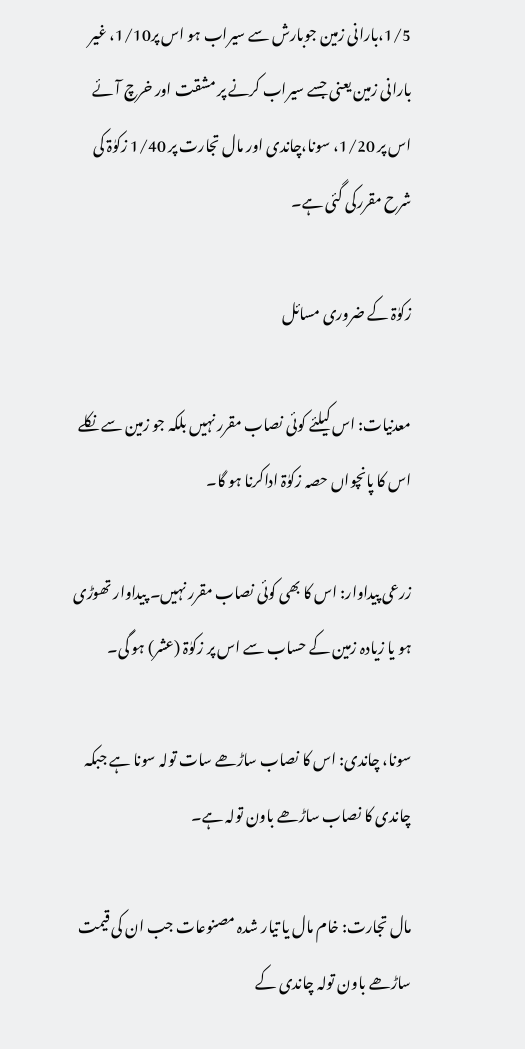1/5،بارانی زمین جوبارش سے سیراب ہو اس پر1/10، غیر بارانی زمین یعنی جسے سیراب کرنے پر مشقت اور خرچ آئے اس پر 1/20، سونا،چاندی اور مال تجارت پر 1/40 زکوٰۃ کی شرح مقررکی گئی ہے۔

زکوٰۃ کے ضروری مسائل

معدنیات: اس کیلئے کوئی نصاب مقرر نہیں بلکہ جو زمین سے نکلے اس کا پانچواں حصہ زکوٰۃ اداکرنا ہو گا۔

زرعی پیداوار: اس کا بھی کوئی نصاب مقرر نہیں۔ پیداوار تھوڑی ہو یا زیادہ زمین کے حساب سے اس پر زکوٰۃ (عشر) ہو گی۔

سونا، چاندی: اس کا نصاب ساڑھے سات تولہ سونا ہے جبکہ چاندی کا نصاب ساڑھے باون تولہ ہے۔

مال تجارت: خام مال یا تیار شدہ مصنوعات جب ان کی قیمت ساڑھے باون تولہ چاندی کے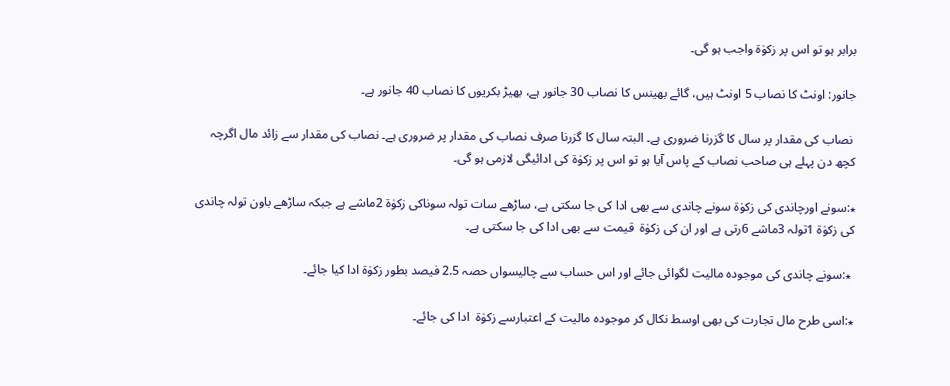برابر ہو تو اس پر زکوٰۃ واجب ہو گی۔

جانور: اونٹ کا نصاب 5 اونٹ ہیں، گائے بھینس کا نصاب 30 جانور ہے، بھیڑ بکریوں کا نصاب 40 جانور ہے۔

 نصاب کی مقدار پر سال کا گزرنا ضروری ہے۔ البتہ سال کا گزرنا صرف نصاب کی مقدار پر ضروری ہے۔ نصاب کی مقدار سے زائد مال اگرچہ کچھ دن پہلے ہی صاحب نصاب کے پاس آیا ہو تو اس پر زکوٰۃ کی ادائیگی لازمی ہو گی۔

٭:سونے اورچاندی کی زکوٰۃ سونے چاندی سے بھی ادا کی جا سکتی ہے، ساڑھے سات تولہ سوناکی زکوٰۃ 2ماشے ہے جبکہ ساڑھے باون تولہ چاندی کی زکوٰۃ 1تولہ 3ماشے 6رتی ہے اور ان کی زکوٰۃ  قیمت سے بھی ادا کی جا سکتی ہے۔

 ٭:سونے چاندی کی موجودہ مالیت لگوائی جائے اور اس حساب سے چالیسواں حصہ 2.5 فیصد بطور زکوٰۃ ادا کیا جائے۔

٭:اسی طرح مال تجارت کی بھی اوسط نکال کر موجودہ مالیت کے اعتبارسے زکوٰۃ  ادا کی جائے۔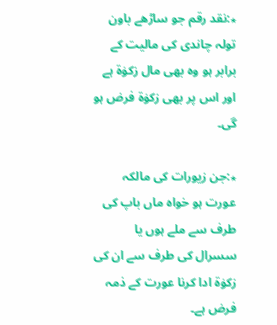٭:نقد رقم جو ساڑھے باون تولہ چاندی کی مالیت کے برابر ہو وہ بھی مال زکوٰۃ ہے اور اس پر بھی زکوٰۃ فرض ہو گی۔

٭:جن زیورات کی مالکہ عورت ہو خواہ ماں باپ کی طرف سے ملے ہوں یا سسرال کی طرف سے ان کی زکوٰۃ ادا کرنا عورت کے ذمہ فرض ہے۔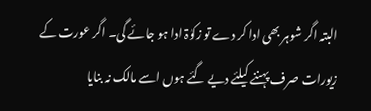البتہ اگر شوہر بھی ادا کر دے تو زکوٰۃ ادا ہو جائے گی۔ اگر عورت کے زیورات صرف پہننے کیلئے دیے گئے ہوں اسے مالک نہ بنایا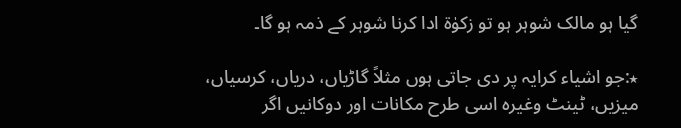گیا ہو مالک شوہر ہو تو زکوٰۃ ادا کرنا شوہر کے ذمہ ہو گا۔

٭:جو اشیاء کرایہ پر دی جاتی ہوں مثلاً گاڑیاں، دریاں، کرسیاں، میزیں، ٹینٹ وغیرہ اسی طرح مکانات اور دوکانیں اگر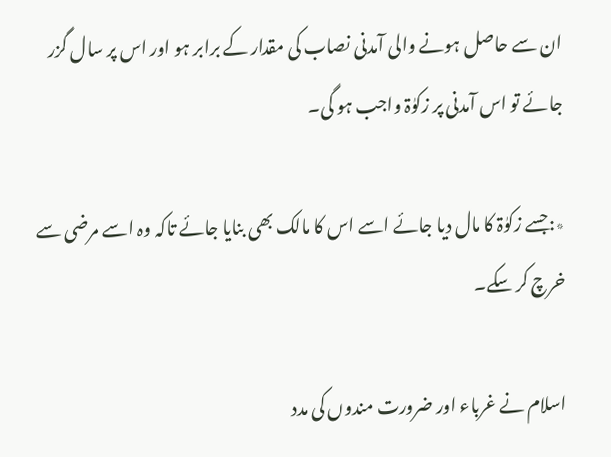ان سے حاصل ہونے والی آمدنی نصاب کی مقدار کے برابر ہو اور اس پر سال گزر جائے تو اس آمدنی پر زکوٰۃ واجب ہو گی۔

٭:جسے زکوٰۃ کا مال دیا جائے اسے اس کا مالک بھی بنایا جائے تاکہ وہ اسے مرضی سے خرچ کر سکے۔

اسلام نے غرباء اور ضرورت مندوں کی مدد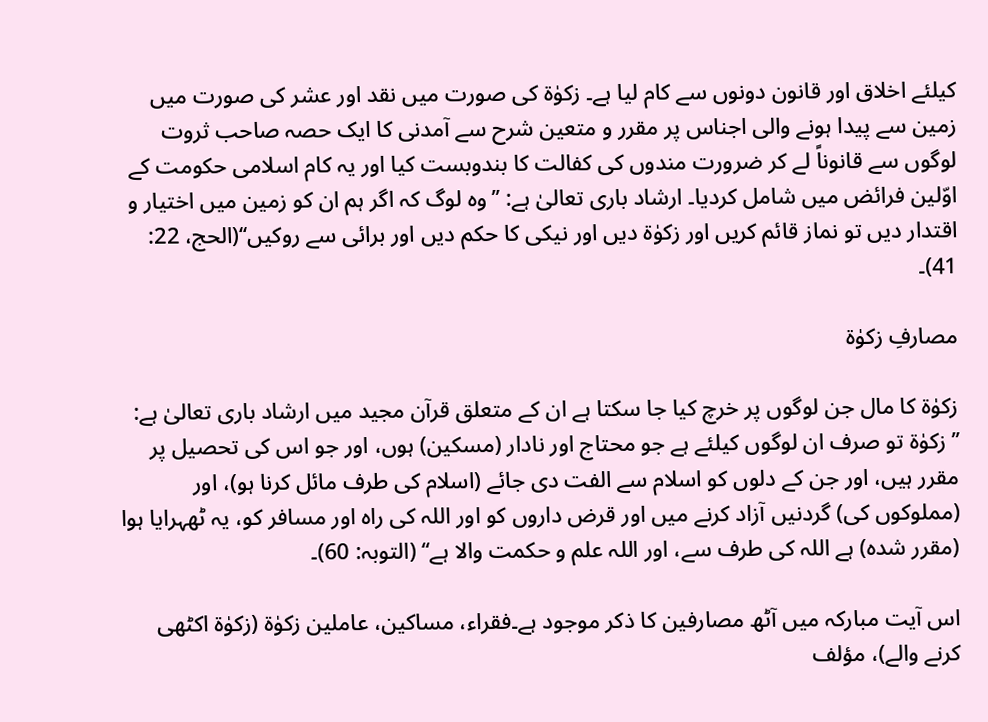کیلئے اخلاق اور قانون دونوں سے کام لیا ہے۔ زکوٰۃ کی صورت میں نقد اور عشر کی صورت میں زمین سے پیدا ہونے والی اجناس پر مقرر و متعین شرح سے آمدنی کا ایک حصہ صاحب ثروت لوگوں سے قانوناً لے کر ضرورت مندوں کی کفالت کا بندوبست کیا اور یہ کام اسلامی حکومت کے اوّلین فرائض میں شامل کردیا۔ ارشاد باری تعالیٰ ہے: ’’وہ لوگ کہ اگر ہم ان کو زمین میں اختیار و اقتدار دیں تو نماز قائم کریں اور زکوٰۃ دیں اور نیکی کا حکم دیں اور برائی سے روکیں‘‘(الحج، 22: 41)۔

مصارفِ زکوٰۃ

زکوٰۃ کا مال جن لوگوں پر خرچ کیا جا سکتا ہے ان کے متعلق قرآن مجید میں ارشاد باری تعالیٰ ہے: ’’زکوٰۃ تو صرف ان لوگوں کیلئے ہے جو محتاج اور نادار (مسکین) ہوں، اور جو اس کی تحصیل پر مقرر ہیں، اور جن کے دلوں کو اسلام سے الفت دی جائے (اسلام کی طرف مائل کرنا ہو)، اور (مملوکوں کی) گردنیں آزاد کرنے میں اور قرض داروں کو اور اللہ کی راہ اور مسافر کو، یہ ٹھہرایا ہوا (مقرر شدہ) ہے اللہ کی طرف سے، اور اللہ علم و حکمت والا ہے‘‘ (التوبہ: 60)۔

اس آیت مبارکہ میں آٹھ مصارفین کا ذکر موجود ہے۔فقراء، مساکین، عاملین زکوٰۃ (زکوٰۃ اکٹھی کرنے والے)، مؤلف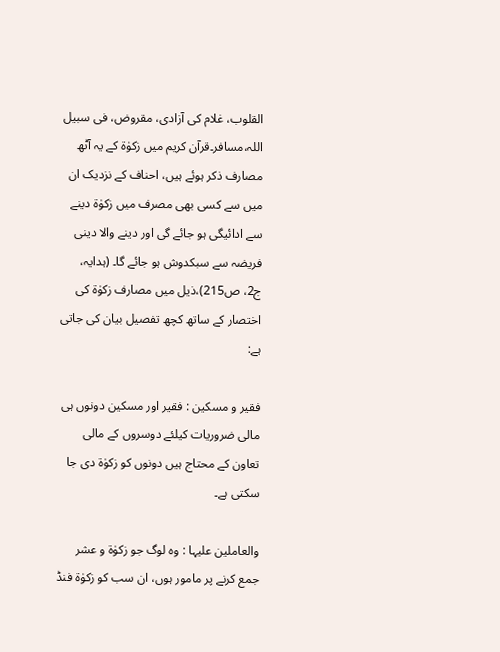القلوب، غلام کی آزادی، مقروض، فی سبیل اللہ،مسافر۔قرآن کریم میں زکوٰۃ کے یہ آٹھ مصارف ذکر ہوئے ہیں، احناف کے نزدیک ان میں سے کسی بھی مصرف میں زکوٰۃ دینے سے ادائیگی ہو جائے گی اور دینے والا دینی فریضہ سے سبکدوش ہو جائے گا۔ (ہدایہ، ج2، ص215)،ذیل میں مصارف زکوٰۃ کی اختصار کے ساتھ کچھ تفصیل بیان کی جاتی ہے:

فقیر و مسکین : فقیر اور مسکین دونوں ہی مالی ضروریات کیلئے دوسروں کے مالی تعاون کے محتاج ہیں دونوں کو زکوٰۃ دی جا سکتی ہے۔

والعاملین علیہا : وہ لوگ جو زکوٰۃ و عشر جمع کرنے پر مامور ہوں، ان سب کو زکوٰۃ فنڈ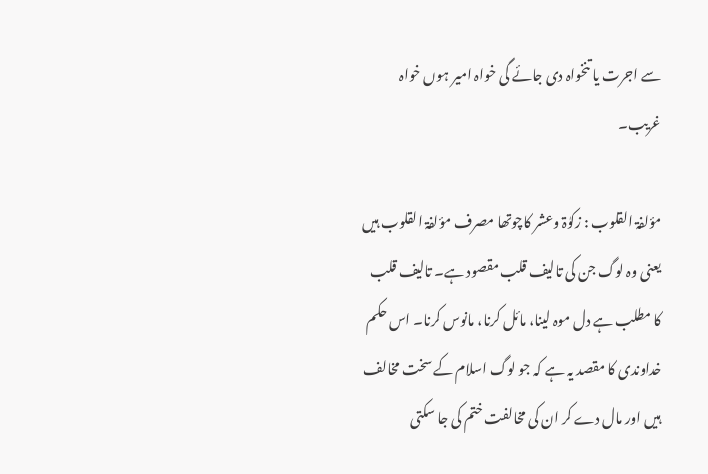سے اجرت یا تنخواہ دی جائے گی خواہ امیر ہوں خواہ غریب۔

مؤلفۃ القلوب : زکوٰۃ وعشر کاچوتھا مصرف مؤلفۃ القلوب ہیں یعنی وہ لوگ جن کی تالیف قلب مقصود ہے۔ تالیف قلب کا مطلب ہے دل موہ لینا، مائل کرنا، مانوس کرنا۔ اس حکم خداوندی کا مقصد یہ ہے کہ جو لوگ اسلام کے سخت مخالف ہیں اور مال دے کر ان کی مخالفت ختم کی جا سکتی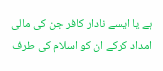ہے یا ایسے نادار کافر جن کی مالی امداد کرکے ان کو اسلام کی طرف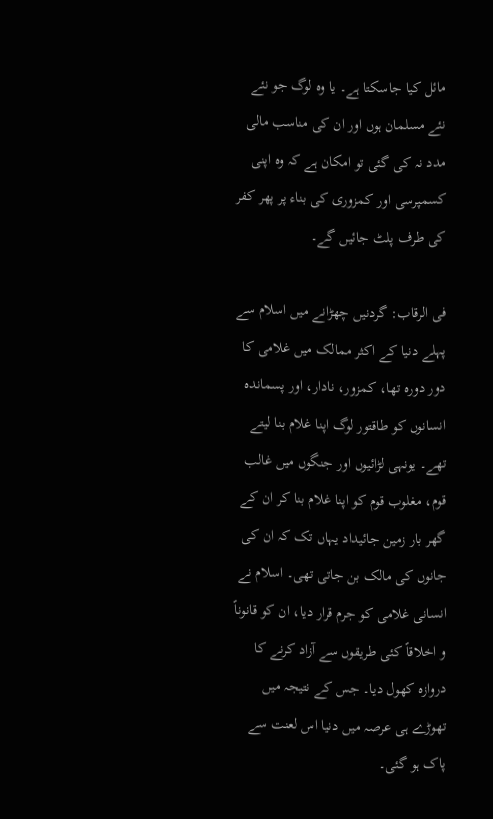مائل کیا جاسکتا ہے۔ یا وہ لوگ جو نئے نئے مسلمان ہوں اور ان کی مناسب مالی مدد نہ کی گئی تو امکان ہے کہ وہ اپنی کسمپرسی اور کمزوری کی بناء پر پھر کفر کی طرف پلٹ جائیں گے۔

فی الرقاب: گردنیں چھڑانے میں اسلام سے پہلے دنیا کے اکثر ممالک میں غلامی کا دور دورہ تھا، کمزور، نادار، اور پسماندہ انسانوں کو طاقتور لوگ اپنا غلام بنا لیتے تھے۔ یونہی لڑائیوں اور جنگوں میں غالب قوم، مغلوب قوم کو اپنا غلام بنا کر ان کے گھر بار زمین جائیداد یہاں تک کہ ان کی جانوں کی مالک بن جاتی تھی۔ اسلام نے انسانی غلامی کو جرم قرار دیا، ان کو قانوناً و اخلاقاً کئی طریقوں سے آزاد کرنے کا دروازہ کھول دیا۔ جس کے نتیجہ میں تھوڑے ہی عرصہ میں دنیا اس لعنت سے پاک ہو گئی۔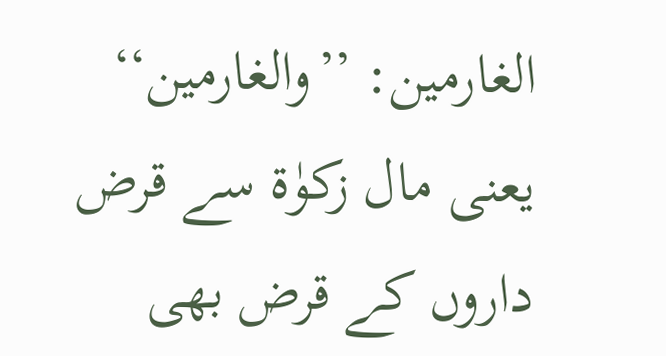الغارمین: ’’والغارمین‘‘ یعنی مال زکوٰۃ سے قرض داروں کے قرض بھی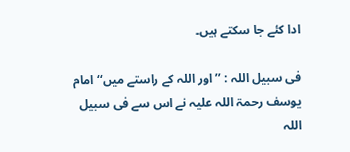ادا کئے جا سکتے ہیں۔

فی سبیل اللہ : ’’اور اللہ کے راستے میں‘‘ امام یوسف رحمۃ اللہ علیہ نے اس سے فی سبیل اللہ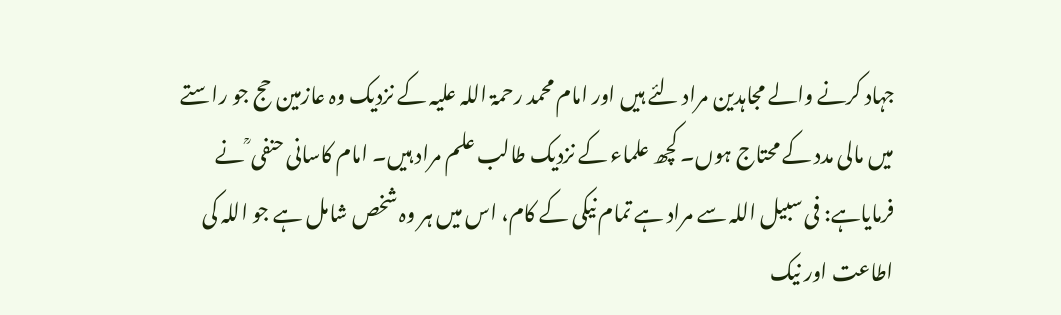جہاد کرنے والے مجاہدین مراد لئے ہیں اور امام محمد رحمۃ اللہ علیہ کے نزدیک وہ عازمین حج جو راستے میں مالی مدد کے محتاج ہوں۔ کچھ علماء کے نزدیک طالب علم مراد ہیں۔ امام کاسانی حنفی ؒ نے فرمایاہے: فی سبیل اللہ سے مراد ہے تمام نیکی کے کام، اس میں ہر وہ شخص شامل ہے جو اللہ کی اطاعت اور نیک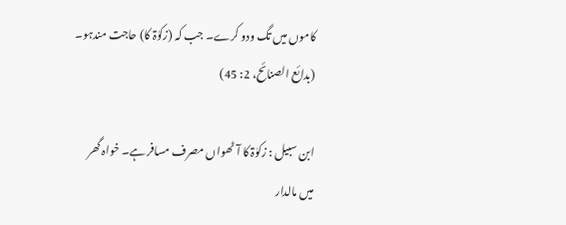کاموں میں تگ ودو کرے۔ جب کہ (زکوٰۃ کا) حاجت مندہو۔ (بدائع الصنائح، 2: 45)

ابن سبیل : زکوٰۃ کا آٹھواں مصرف مسافر ہے۔ خواہ گھر میں مالدار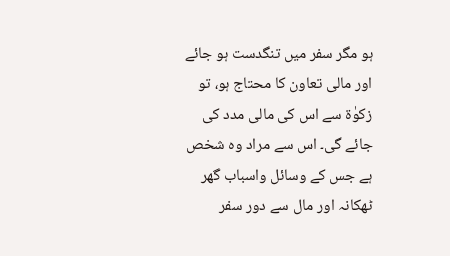ہو مگر سفر میں تنگدست ہو جائے اور مالی تعاون کا محتاج ہو، تو زکوٰۃ سے اس کی مالی مدد کی جائے گی۔ اس سے مراد وہ شخص ہے جس کے وسائل واسباب گھر ٹھکانہ اور مال سے دور سفر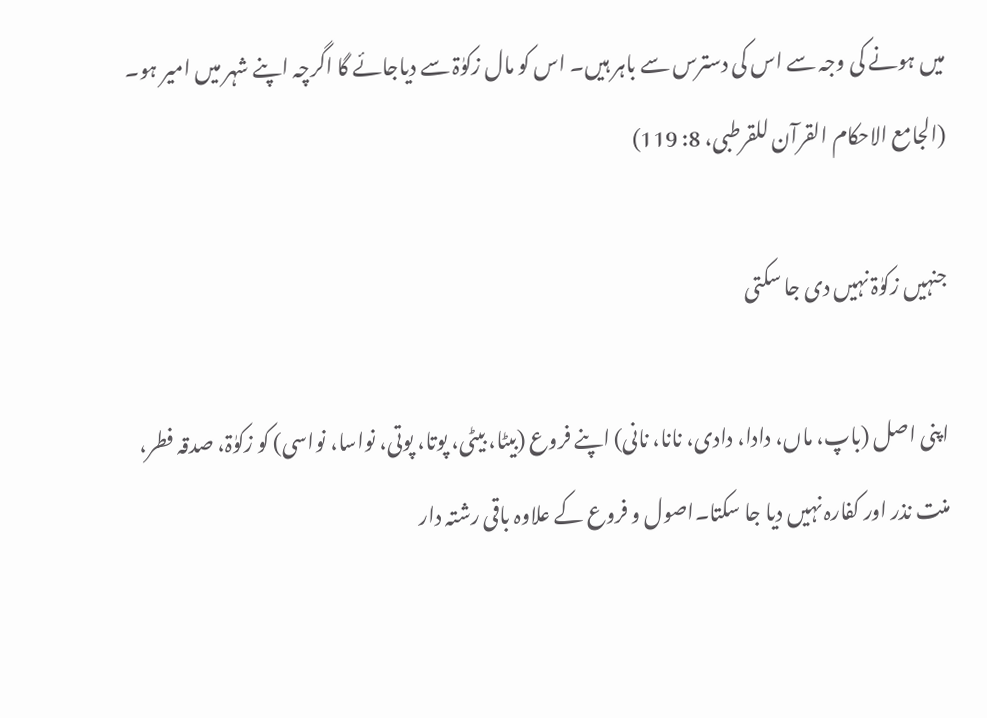میں ہونے کی وجہ سے اس کی دسترس سے باہر ہیں۔ اس کو مال زکوٰۃ سے دیاجائے گا اگرچہ اپنے شہر میں امیر ہو۔ (الجامع الاحکام القرآن للقرطبی، 8: 119)

جنہیں زکوٰۃ نہیں دی جا سکتی

اپنی اصل (باپ، ماں، دادا، دادی، نانا، نانی) اپنے فروع (بیٹا، بیٹی، پوتا، پوتی، نواسا، نواسی) کو زکوٰۃ، صدقہ فطر، منت نذر اور کفارہ نہیں دیا جا سکتا۔اصول و فروع کے علاوہ باقی رشتہ دار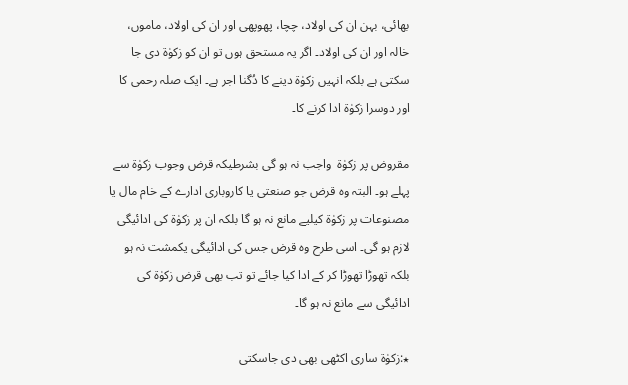بھائی، بہن ان کی اولاد، چچا، پھوپھی اور ان کی اولاد، ماموں، خالہ اور ان کی اولاد۔ اگر یہ مستحق ہوں تو ان کو زکوٰۃ دی جا سکتی ہے بلکہ انہیں زکوٰۃ دینے کا دُگنا اجر ہے۔ ایک صلہ رحمی کا اور دوسرا زکوٰۃ ادا کرنے کا۔

مقروض پر زکوٰۃ  واجب نہ ہو گی بشرطیکہ قرض وجوب زکوٰۃ سے پہلے ہو۔ البتہ وہ قرض جو صنعتی یا کاروباری ادارے کے خام مال یا مصنوعات پر زکوٰۃ کیلیے مانع نہ ہو گا بلکہ ان پر زکوٰۃ کی ادائیگی لازم ہو گی۔ اسی طرح وہ قرض جس کی ادائیگی یکمشت نہ ہو بلکہ تھوڑا تھوڑا کر کے ادا کیا جائے تو تب بھی قرض زکوٰۃ کی ادائیگی سے مانع نہ ہو گا۔

٭:زکوٰۃ ساری اکٹھی بھی دی جاسکتی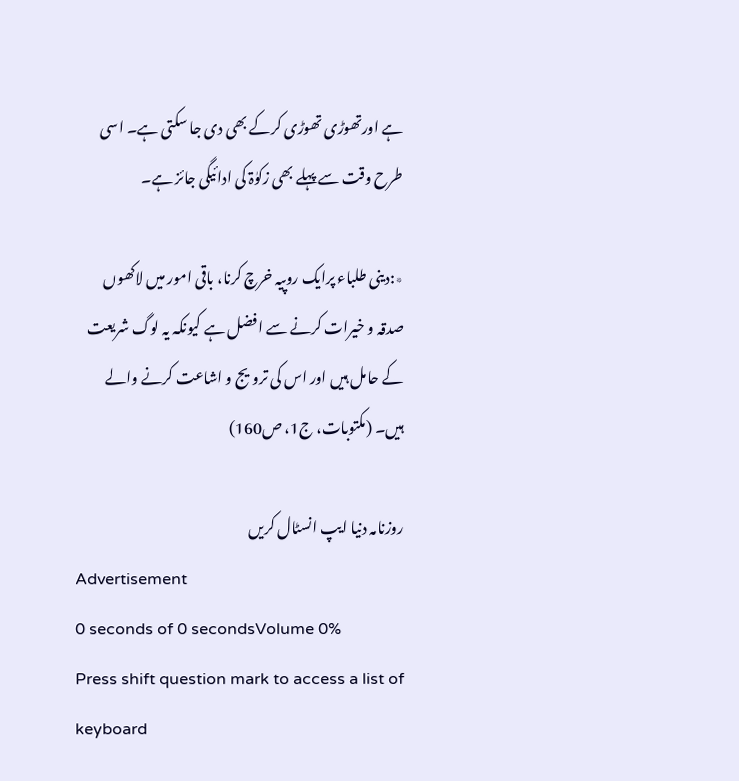ہے اورتھوڑی تھوڑی کرکے بھی دی جا سکتی ہے۔ اسی طرح وقت سے پہلے بھی زکوٰۃ کی ادائیگی جائز ہے۔

٭:دینی طلباء پرایک روپیہ خرچ کرنا، باقی امور میں لاکھوں صدقہ و خیرات کرنے سے افضل ہے کیونکہ یہ لوگ شریعت کے حامل ہیں اور اس کی ترویج و اشاعت کرنے والے ہیں۔ (مکتوبات، ج1، ص160)

روزنامہ دنیا ایپ انسٹال کریں
Advertisement
0 seconds of 0 secondsVolume 0%
Press shift question mark to access a list of keyboard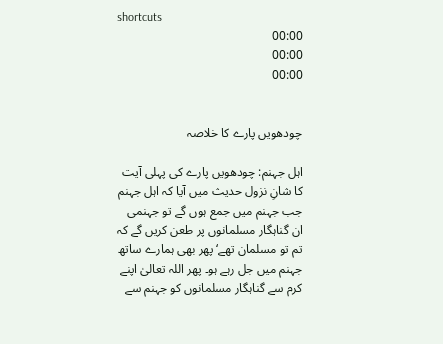shortcuts
00:00
00:00
00:00


چودھویں پارے کا خلاصہ

اہل جہنم: چودھویں پارے کی پہلی آیت کا شانِ نزول حدیث میں آیا کہ اہل جہنم جب جہنم میں جمع ہوں گے تو جہنمی ان گناہگار مسلمانوں پر طعن کریں گے کہ تم تو مسلمان تھے‘ پھر بھی ہمارے ساتھ جہنم میں جل رہے ہو۔ پھر اللہ تعالیٰ اپنے کرم سے گناہگار مسلمانوں کو جہنم سے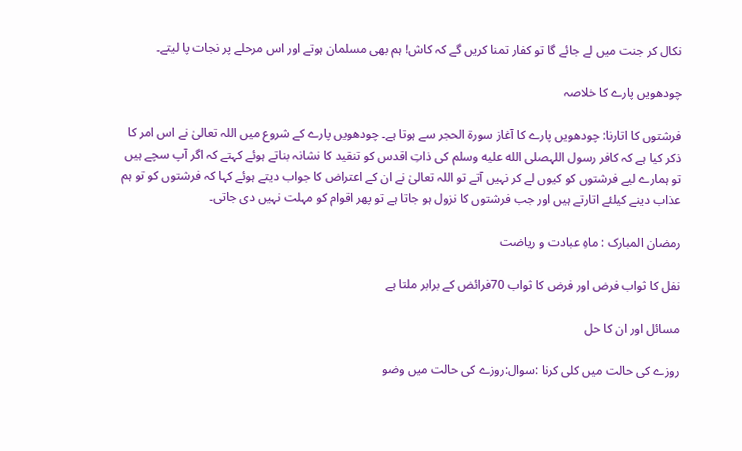نکال کر جنت میں لے جائے گا تو کفار تمنا کریں گے کہ کاش! ہم بھی مسلمان ہوتے اور اس مرحلے پر نجات پا لیتے۔

چودھویں پارے کا خلاصہ

فرشتوں کا اتارنا: چودھویں پارے کا آغاز سورۃ الحجر سے ہوتا ہے۔ چودھویں پارے کے شروع میں اللہ تعالیٰ نے اس امر کا ذکر کیا ہے کہ کافر رسول اللہصلى الله عليه وسلم کی ذاتِ اقدس کو تنقید کا نشانہ بناتے ہوئے کہتے کہ اگر آپ سچے ہیں تو ہمارے لیے فرشتوں کو کیوں لے کر نہیں آتے تو اللہ تعالیٰ نے ان کے اعتراض کا جواب دیتے ہوئے کہا کہ فرشتوں کو تو ہم عذاب دینے کیلئے اتارتے ہیں اور جب فرشتوں کا نزول ہو جاتا ہے تو پھر اقوام کو مہلت نہیں دی جاتی۔

رمضان المبارک : ماہِ عبادت و ریاضت

نفل کا ثواب فرض اور فرض کا ثواب 70فرائض کے برابر ملتا ہے

مسائل اور ان کا حل

روزے کی حالت میں کلی کرنا :سوال:روزے کی حالت میں وضو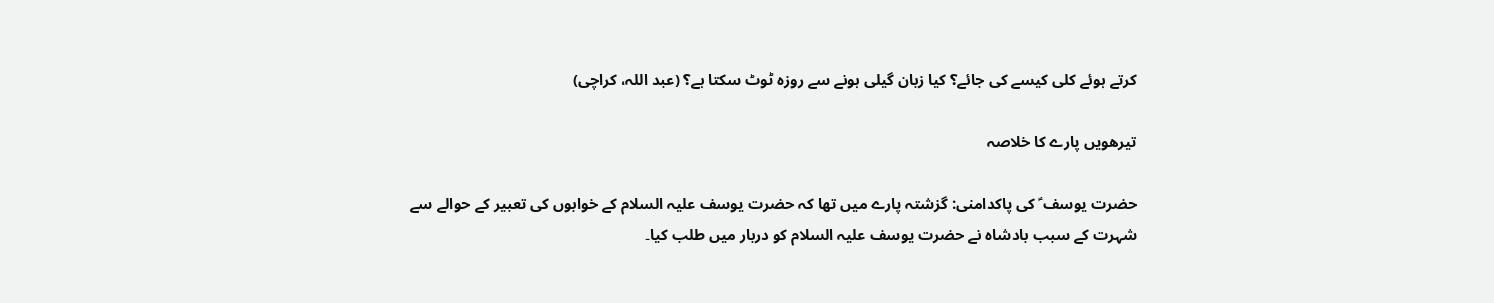کرتے ہوئے کلی کیسے کی جائے؟ کیا زبان گیلی ہونے سے روزہ ٹوٹ سکتا ہے؟ (عبد اللہ، کراچی)

تیرھویں پارے کا خلاصہ

حضرت یوسف ؑ کی پاکدامنی: گزشتہ پارے میں تھا کہ حضرت یوسف علیہ السلام کے خوابوں کی تعبیر کے حوالے سے شہرت کے سبب بادشاہ نے حضرت یوسف علیہ السلام کو دربار میں طلب کیا۔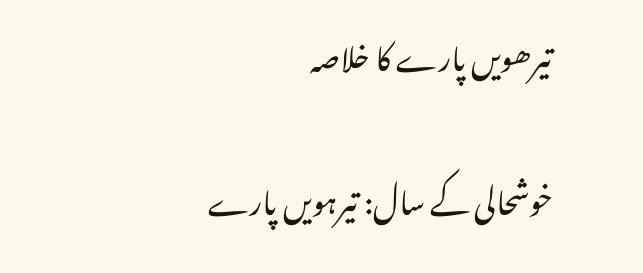تیرھویں پارے کا خلاصہ

خوشحالی کے سال: تیرہویں پارے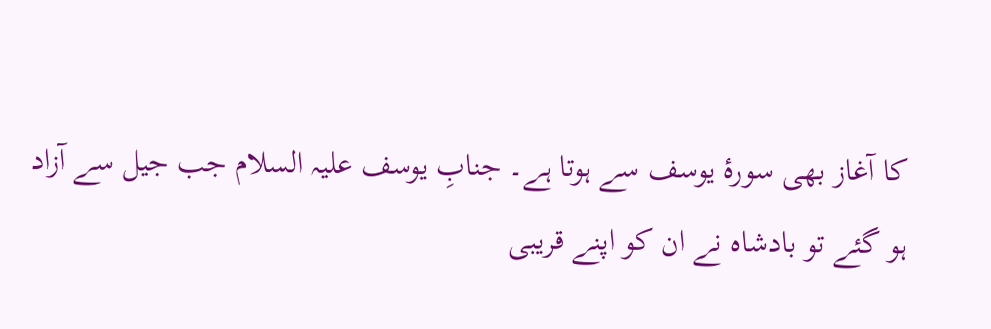کا آغاز بھی سورۂ یوسف سے ہوتا ہے۔ جنابِ یوسف علیہ السلام جب جیل سے آزاد ہو گئے تو بادشاہ نے ان کو اپنے قریبی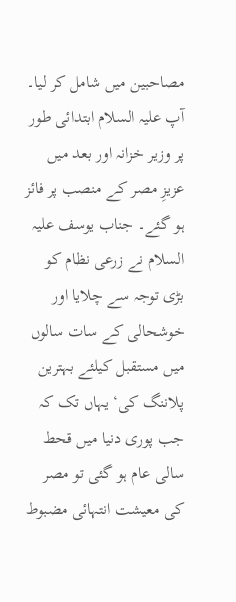مصاحبین میں شامل کر لیا۔ آپ علیہ السلام ابتدائی طور پر وزیر خزانہ اور بعد میں عزیزِ مصر کے منصب پر فائز ہو گئے۔ جناب یوسف علیہ السلام نے زرعی نظام کو بڑی توجہ سے چلایا اور خوشحالی کے سات سالوں میں مستقبل کیلئے بہترین پلاننگ کی‘ یہاں تک کہ جب پوری دنیا میں قحط سالی عام ہو گئی تو مصر کی معیشت انتہائی مضبوط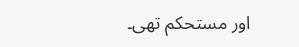اور مستحکم تھی۔